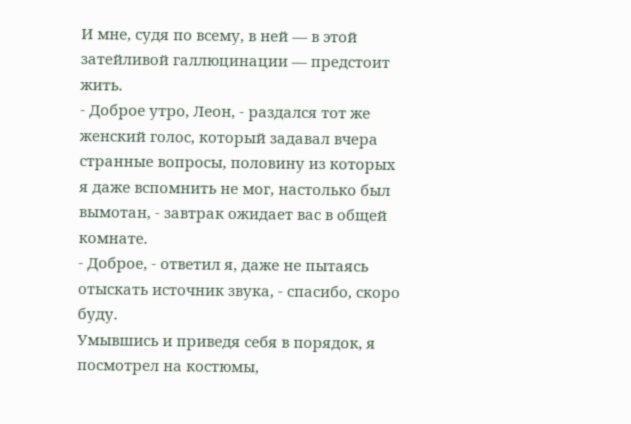И мне, судя по всему, в ней — в этой затейливой галлюцинации — предстоит жить.
- Доброе утро, Леон, - раздался тот же женский голос, который задавал вчера странные вопросы, половину из которых я даже вспомнить не мог, настолько был вымотан, - завтрак ожидает вас в общей комнате.
- Доброе, - ответил я, даже не пытаясь отыскать источник звука, - спасибо, скоро буду.
Умывшись и приведя себя в порядок, я посмотрел на костюмы,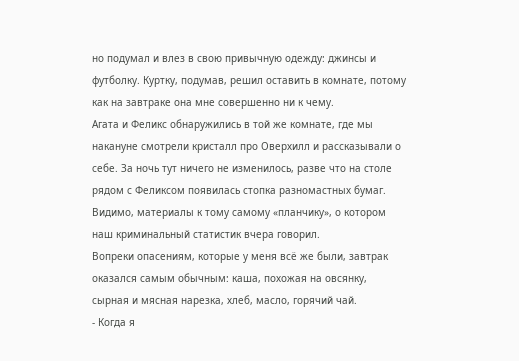но подумал и влез в свою привычную одежду: джинсы и футболку. Куртку, подумав, решил оставить в комнате, потому как на завтраке она мне совершенно ни к чему.
Агата и Феликс обнаружились в той же комнате, где мы накануне смотрели кристалл про Оверхилл и рассказывали о себе. За ночь тут ничего не изменилось, разве что на столе рядом с Феликсом появилась стопка разномастных бумаг. Видимо, материалы к тому самому «планчику», о котором наш криминальный статистик вчера говорил.
Вопреки опасениям, которые у меня всё же были, завтрак оказался самым обычным: каша, похожая на овсянку, сырная и мясная нарезка, хлеб, масло, горячий чай.
- Когда я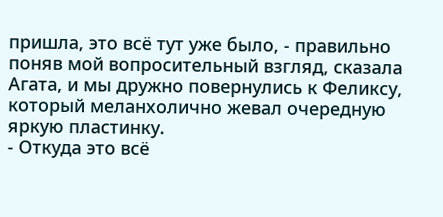пришла, это всё тут уже было, - правильно поняв мой вопросительный взгляд, сказала Агата, и мы дружно повернулись к Феликсу, который меланхолично жевал очередную яркую пластинку.
- Откуда это всё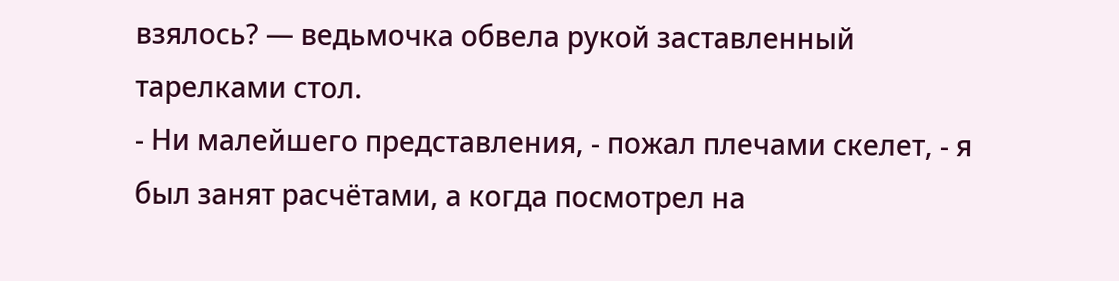взялось? — ведьмочка обвела рукой заставленный тарелками стол.
- Ни малейшего представления, - пожал плечами скелет, - я был занят расчётами, а когда посмотрел на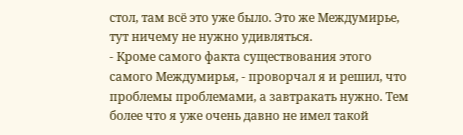стол, там всё это уже было. Это же Междумирье, тут ничему не нужно удивляться.
- Кроме самого факта существования этого самого Междумирья, - проворчал я и решил, что проблемы проблемами, а завтракать нужно. Тем более что я уже очень давно не имел такой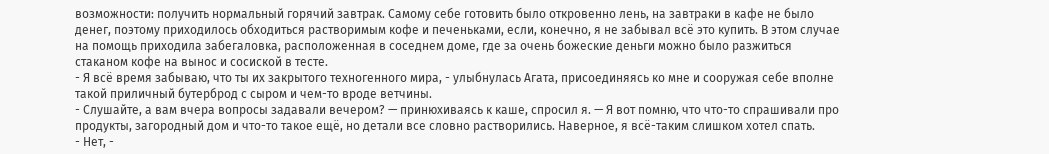возможности: получить нормальный горячий завтрак. Самому себе готовить было откровенно лень, на завтраки в кафе не было денег, поэтому приходилось обходиться растворимым кофе и печеньками, если, конечно, я не забывал всё это купить. В этом случае на помощь приходила забегаловка, расположенная в соседнем доме, где за очень божеские деньги можно было разжиться стаканом кофе на вынос и сосиской в тесте.
- Я всё время забываю, что ты их закрытого техногенного мира, - улыбнулась Агата, присоединяясь ко мне и сооружая себе вполне такой приличный бутерброд с сыром и чем-то вроде ветчины.
- Слушайте, а вам вчера вопросы задавали вечером? — принюхиваясь к каше, спросил я. — Я вот помню, что что-то спрашивали про продукты, загородный дом и что-то такое ещё, но детали все словно растворились. Наверное, я всё-таким слишком хотел спать.
- Нет, -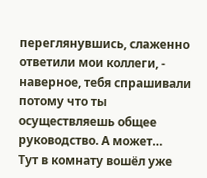переглянувшись, слаженно ответили мои коллеги, - наверное, тебя спрашивали потому что ты осуществляешь общее руководство. А может…
Тут в комнату вошёл уже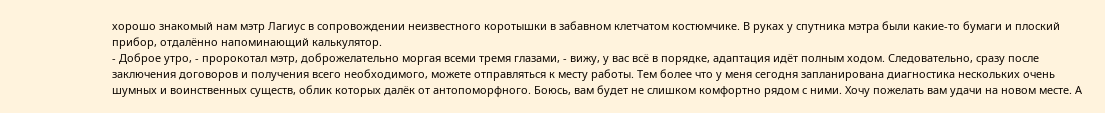хорошо знакомый нам мэтр Лагиус в сопровождении неизвестного коротышки в забавном клетчатом костюмчике. В руках у спутника мэтра были какие-то бумаги и плоский прибор, отдалённо напоминающий калькулятор.
- Доброе утро, - пророкотал мэтр, доброжелательно моргая всеми тремя глазами, - вижу, у вас всё в порядке, адаптация идёт полным ходом. Следовательно, сразу после заключения договоров и получения всего необходимого, можете отправляться к месту работы. Тем более что у меня сегодня запланирована диагностика нескольких очень шумных и воинственных существ, облик которых далёк от антопоморфного. Боюсь, вам будет не слишком комфортно рядом с ними. Хочу пожелать вам удачи на новом месте. А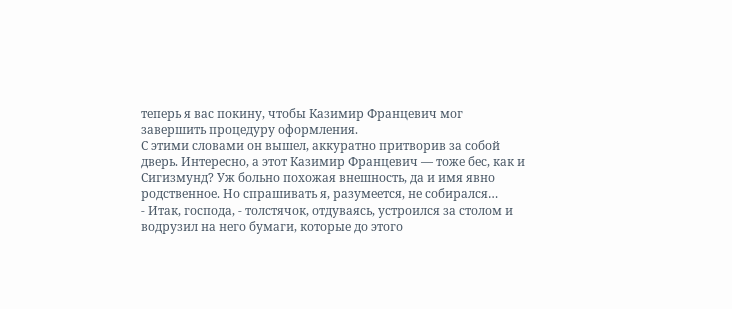теперь я вас покину, чтобы Казимир Францевич мог завершить процедуру оформления.
С этими словами он вышел, аккуратно притворив за собой дверь. Интересно, а этот Казимир Францевич — тоже бес, как и Сигизмунд? Уж больно похожая внешность, да и имя явно родственное. Но спрашивать я, разумеется, не собирался…
- Итак, господа, - толстячок, отдуваясь, устроился за столом и водрузил на него бумаги, которые до этого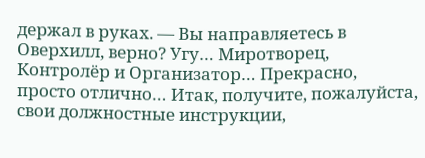держал в руках. — Вы направляетесь в Оверхилл, верно? Угу… Миротворец, Контролёр и Организатор… Прекрасно, просто отлично… Итак, получите, пожалуйста, свои должностные инструкции,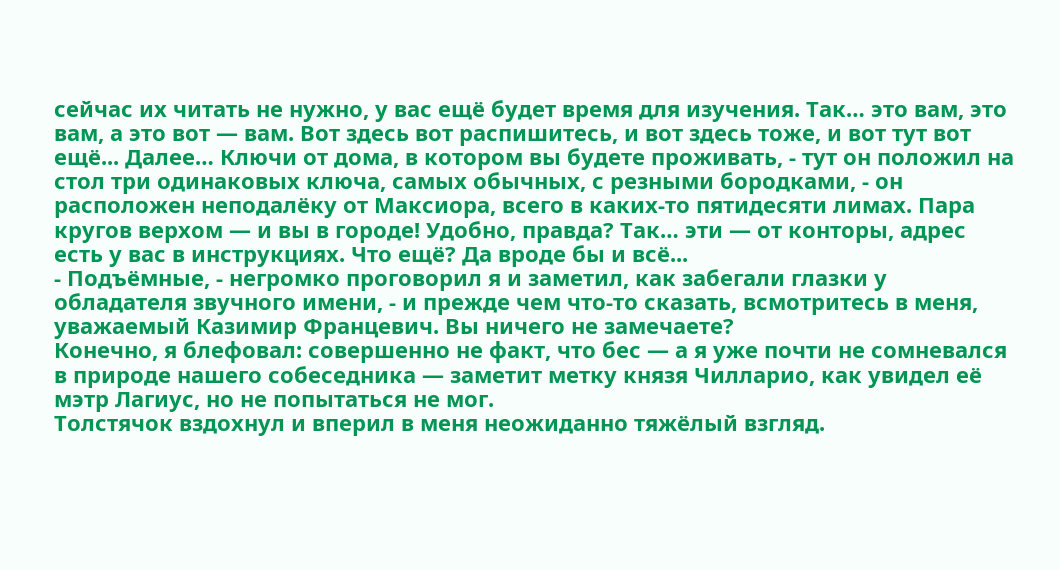сейчас их читать не нужно, у вас ещё будет время для изучения. Так… это вам, это вам, а это вот — вам. Вот здесь вот распишитесь, и вот здесь тоже, и вот тут вот ещё... Далее… Ключи от дома, в котором вы будете проживать, - тут он положил на стол три одинаковых ключа, самых обычных, с резными бородками, - он расположен неподалёку от Максиора, всего в каких-то пятидесяти лимах. Пара кругов верхом — и вы в городе! Удобно, правда? Так… эти — от конторы, адрес есть у вас в инструкциях. Что ещё? Да вроде бы и всё...
- Подъёмные, - негромко проговорил я и заметил, как забегали глазки у обладателя звучного имени, - и прежде чем что-то сказать, всмотритесь в меня, уважаемый Казимир Францевич. Вы ничего не замечаете?
Конечно, я блефовал: совершенно не факт, что бес — а я уже почти не сомневался в природе нашего собеседника — заметит метку князя Чилларио, как увидел её мэтр Лагиус, но не попытаться не мог.
Толстячок вздохнул и вперил в меня неожиданно тяжёлый взгляд.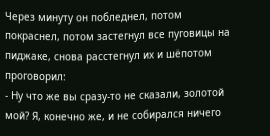Через минуту он побледнел, потом покраснел, потом застегнул все пуговицы на пиджаке, снова расстегнул их и шёпотом проговорил:
- Ну что же вы сразу-то не сказали, золотой мой? Я, конечно же, и не собирался ничего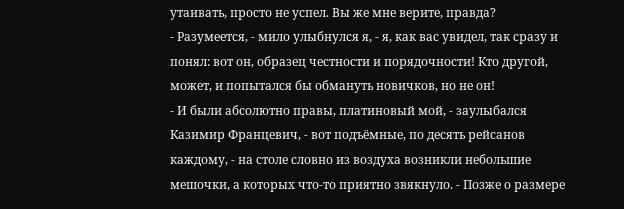утаивать, просто не успел. Вы же мне верите, правда?
- Разумеется, - мило улыбнулся я, - я, как вас увидел, так сразу и понял: вот он, образец честности и порядочности! Кто другой, может, и попытался бы обмануть новичков, но не он!
- И были абсолютно правы, платиновый мой, - заулыбался Казимир Францевич, - вот подъёмные, по десять рейсанов каждому, - на столе словно из воздуха возникли небольшие мешочки, а которых что-то приятно звякнуло. - Позже о размере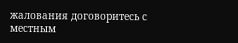жалования договоритесь с местным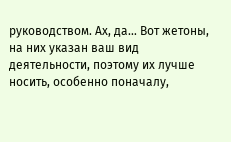руководством. Ах, да… Вот жетоны, на них указан ваш вид деятельности, поэтому их лучше носить, особенно поначалу,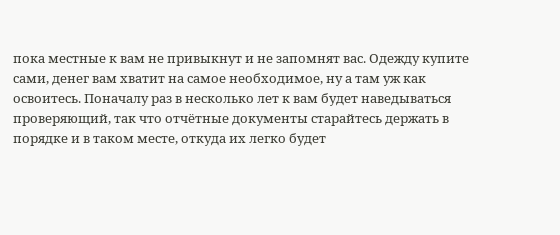пока местные к вам не привыкнут и не запомнят вас. Одежду купите сами, денег вам хватит на самое необходимое, ну а там уж как освоитесь. Поначалу раз в несколько лет к вам будет наведываться проверяющий, так что отчётные документы старайтесь держать в порядке и в таком месте, откуда их легко будет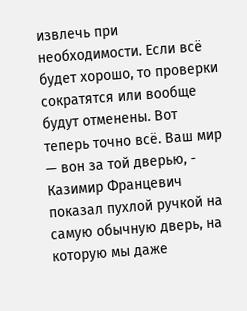извлечь при необходимости. Если всё будет хорошо, то проверки сократятся или вообще будут отменены. Вот теперь точно всё. Ваш мир — вон за той дверью, - Казимир Францевич показал пухлой ручкой на самую обычную дверь, на которую мы даже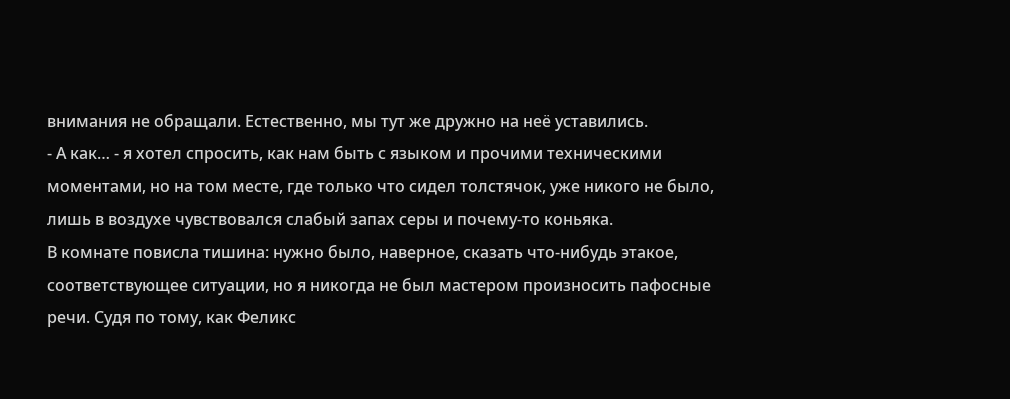внимания не обращали. Естественно, мы тут же дружно на неё уставились.
- А как… - я хотел спросить, как нам быть с языком и прочими техническими моментами, но на том месте, где только что сидел толстячок, уже никого не было, лишь в воздухе чувствовался слабый запах серы и почему-то коньяка.
В комнате повисла тишина: нужно было, наверное, сказать что-нибудь этакое, соответствующее ситуации, но я никогда не был мастером произносить пафосные речи. Судя по тому, как Феликс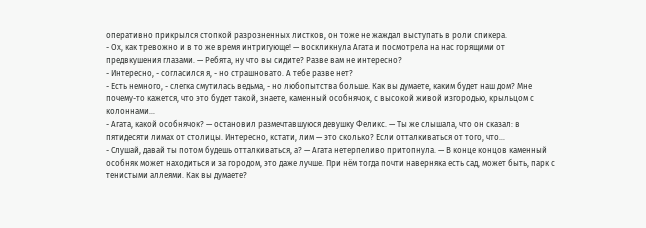оперативно прикрылся стопкой разрозненных листков, он тоже не жаждал выступать в роли спикера.
- Ох, как тревожно и в то же время интригующе! — воскликнула Агата и посмотрела на нас горящими от предвкушения глазами. — Ребята, ну что вы сидите? Разве вам не интересно?
- Интересно, - согласился я, - но страшновато. А тебе разве нет?
- Есть немного, - слегка смутилась ведьма, - но любопытства больше. Как вы думаете, каким будет наш дом? Мне почему-то кажется, что это будет такой, знаете, каменный особнячок, с высокой живой изгородью, крыльцом с колоннами…
- Агата, какой особнячок? — остановил размечтавшуюся девушку Феликс. — Ты же слышала, что он сказал: в пятидесяти лимах от столицы. Интересно, кстати, лим — это сколько? Если отталкиваться от того, что…
- Слушай, давай ты потом будешь отталкиваться, а? — Агата нетерпеливо притопнула. — В конце концов каменный особняк может находиться и за городом, это даже лучше. При нём тогда почти наверняка есть сад, может быть, парк с тенистыми аллеями. Как вы думаете?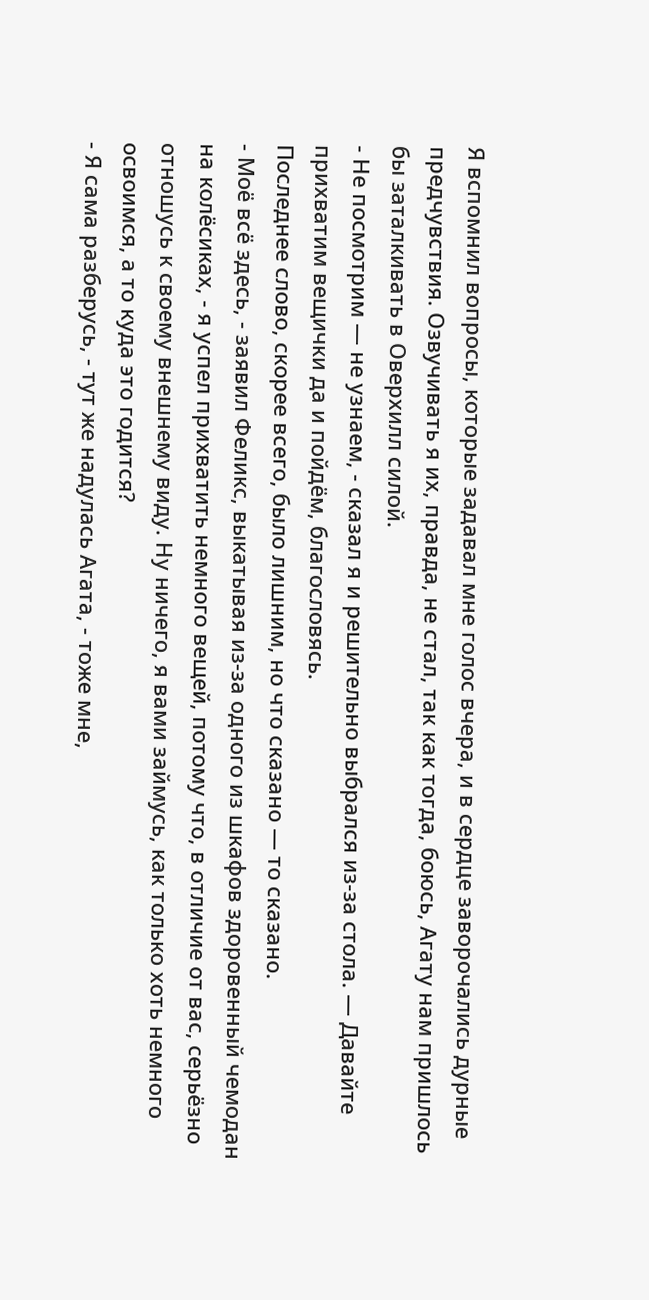Я вспомнил вопросы, которые задавал мне голос вчера, и в сердце заворочались дурные предчувствия. Озвучивать я их, правда, не стал, так как тогда, боюсь, Агату нам пришлось бы заталкивать в Оверхилл силой.
- Не посмотрим — не узнаем, - сказал я и решительно выбрался из-за стола. — Давайте прихватим вещички да и пойдём, благословясь.
Последнее слово, скорее всего, было лишним, но что сказано — то сказано.
- Моё всё здесь, - заявил Феликс, выкатывая из-за одного из шкафов здоровенный чемодан на колёсиках, - я успел прихватить немного вещей, потому что, в отличие от вас, серьёзно отношусь к своему внешнему виду. Ну ничего, я вами займусь, как только хоть немного освоимся, а то куда это годится?
- Я сама разберусь, - тут же надулась Агата, - тоже мне,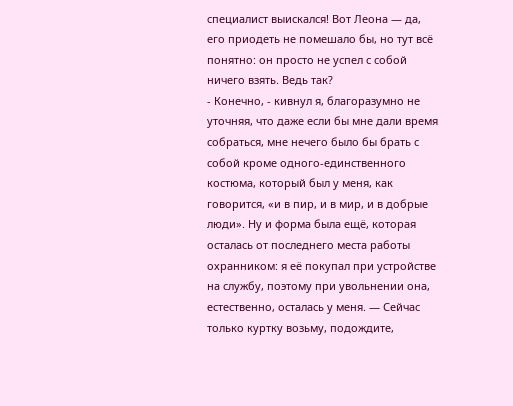специалист выискался! Вот Леона — да, его приодеть не помешало бы, но тут всё понятно: он просто не успел с собой ничего взять. Ведь так?
- Конечно, - кивнул я, благоразумно не уточняя, что даже если бы мне дали время собраться, мне нечего было бы брать с собой кроме одного-единственного костюма, который был у меня, как говорится, «и в пир, и в мир, и в добрые люди». Ну и форма была ещё, которая осталась от последнего места работы охранником: я её покупал при устройстве на службу, поэтому при увольнении она, естественно, осталась у меня. — Сейчас только куртку возьму, подождите,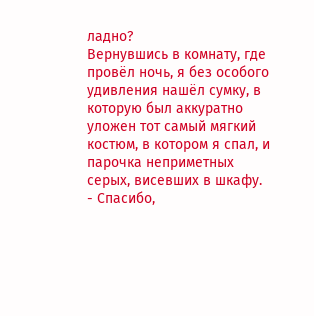ладно?
Вернувшись в комнату, где провёл ночь, я без особого удивления нашёл сумку, в которую был аккуратно уложен тот самый мягкий костюм, в котором я спал, и парочка неприметных серых, висевших в шкафу.
- Спасибо,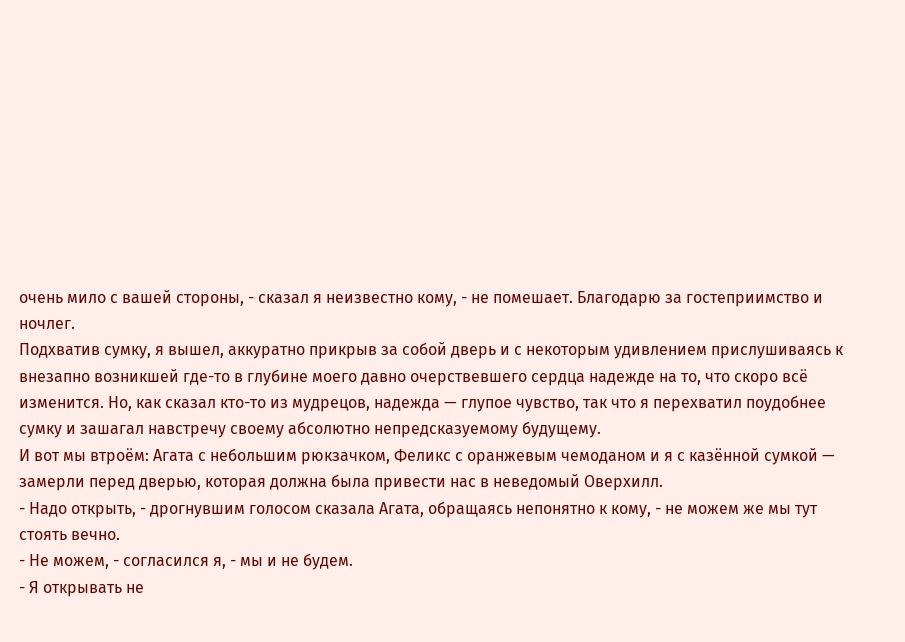очень мило с вашей стороны, - сказал я неизвестно кому, - не помешает. Благодарю за гостеприимство и ночлег.
Подхватив сумку, я вышел, аккуратно прикрыв за собой дверь и с некоторым удивлением прислушиваясь к внезапно возникшей где-то в глубине моего давно очерствевшего сердца надежде на то, что скоро всё изменится. Но, как сказал кто-то из мудрецов, надежда — глупое чувство, так что я перехватил поудобнее сумку и зашагал навстречу своему абсолютно непредсказуемому будущему.
И вот мы втроём: Агата с небольшим рюкзачком, Феликс с оранжевым чемоданом и я с казённой сумкой — замерли перед дверью, которая должна была привести нас в неведомый Оверхилл.
- Надо открыть, - дрогнувшим голосом сказала Агата, обращаясь непонятно к кому, - не можем же мы тут стоять вечно.
- Не можем, - согласился я, - мы и не будем.
- Я открывать не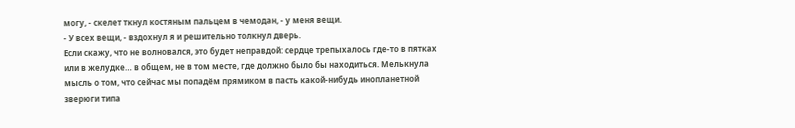могу, - скелет ткнул костяным пальцем в чемодан, - у меня вещи.
- У всех вещи, - вздохнул я и решительно толкнул дверь.
Если скажу, что не волновался, это будет неправдой: сердце трепыхалось где-то в пятках или в желудке… в общем, не в том месте, где должно было бы находиться. Мелькнула мысль о том, что сейчас мы попадём прямиком в пасть какой-нибудь инопланетной зверюги типа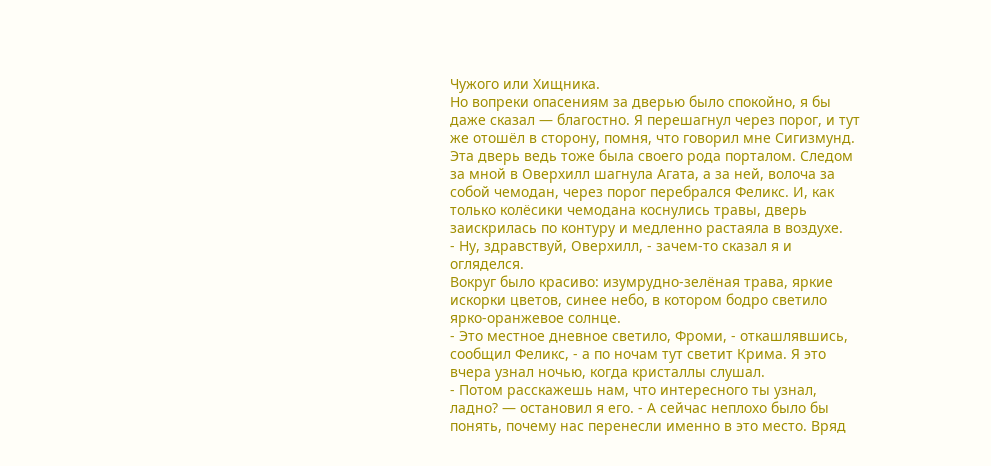Чужого или Хищника.
Но вопреки опасениям за дверью было спокойно, я бы даже сказал — благостно. Я перешагнул через порог, и тут же отошёл в сторону, помня, что говорил мне Сигизмунд. Эта дверь ведь тоже была своего рода порталом. Следом за мной в Оверхилл шагнула Агата, а за ней, волоча за собой чемодан, через порог перебрался Феликс. И, как только колёсики чемодана коснулись травы, дверь заискрилась по контуру и медленно растаяла в воздухе.
- Ну, здравствуй, Оверхилл, - зачем-то сказал я и огляделся.
Вокруг было красиво: изумрудно-зелёная трава, яркие искорки цветов, синее небо, в котором бодро светило ярко-оранжевое солнце.
- Это местное дневное светило, Фроми, - откашлявшись, сообщил Феликс, - а по ночам тут светит Крима. Я это вчера узнал ночью, когда кристаллы слушал.
- Потом расскажешь нам, что интересного ты узнал, ладно? — остановил я его. - А сейчас неплохо было бы понять, почему нас перенесли именно в это место. Вряд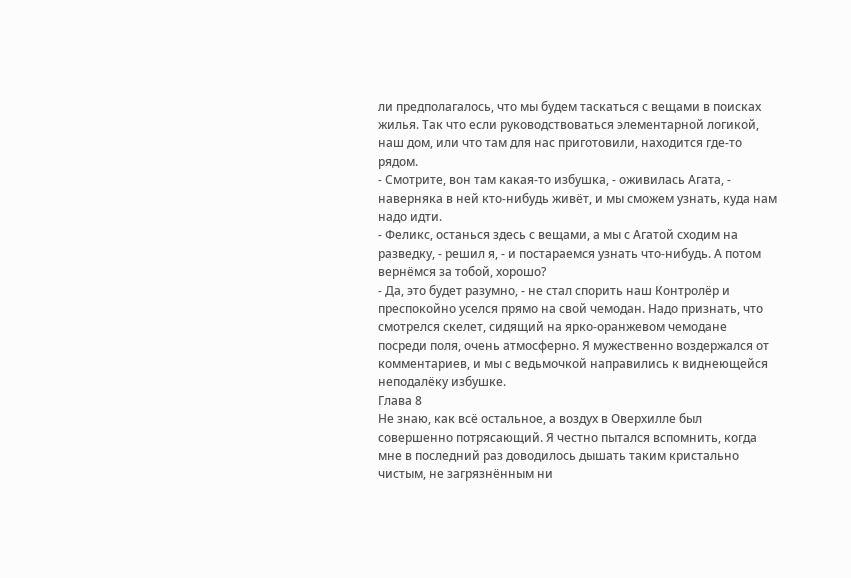ли предполагалось, что мы будем таскаться с вещами в поисках жилья. Так что если руководствоваться элементарной логикой, наш дом, или что там для нас приготовили, находится где-то рядом.
- Смотрите, вон там какая-то избушка, - оживилась Агата, - наверняка в ней кто-нибудь живёт, и мы сможем узнать, куда нам надо идти.
- Феликс, останься здесь с вещами, а мы с Агатой сходим на разведку, - решил я, - и постараемся узнать что-нибудь. А потом вернёмся за тобой, хорошо?
- Да, это будет разумно, - не стал спорить наш Контролёр и преспокойно уселся прямо на свой чемодан. Надо признать, что смотрелся скелет, сидящий на ярко-оранжевом чемодане посреди поля, очень атмосферно. Я мужественно воздержался от комментариев, и мы с ведьмочкой направились к виднеющейся неподалёку избушке.
Глава 8
Не знаю, как всё остальное, а воздух в Оверхилле был совершенно потрясающий. Я честно пытался вспомнить, когда мне в последний раз доводилось дышать таким кристально чистым, не загрязнённым ни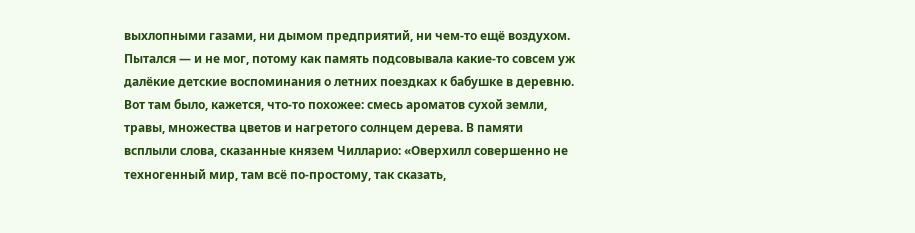выхлопными газами, ни дымом предприятий, ни чем-то ещё воздухом. Пытался — и не мог, потому как память подсовывала какие-то совсем уж далёкие детские воспоминания о летних поездках к бабушке в деревню. Вот там было, кажется, что-то похожее: смесь ароматов сухой земли, травы, множества цветов и нагретого солнцем дерева. В памяти всплыли слова, сказанные князем Чилларио: «Оверхилл совершенно не техногенный мир, там всё по-простому, так сказать,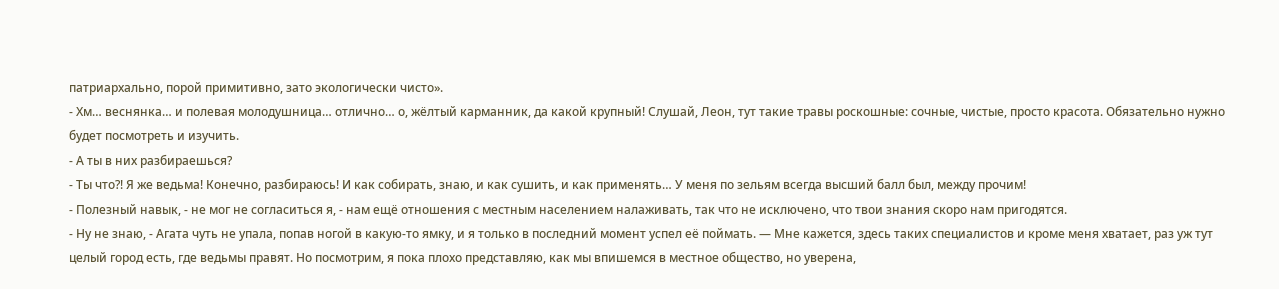патриархально, порой примитивно, зато экологически чисто».
- Хм… веснянка… и полевая молодушница… отлично… о, жёлтый карманник, да какой крупный! Слушай, Леон, тут такие травы роскошные: сочные, чистые, просто красота. Обязательно нужно будет посмотреть и изучить.
- А ты в них разбираешься?
- Ты что?! Я же ведьма! Конечно, разбираюсь! И как собирать, знаю, и как сушить, и как применять… У меня по зельям всегда высший балл был, между прочим!
- Полезный навык, - не мог не согласиться я, - нам ещё отношения с местным населением налаживать, так что не исключено, что твои знания скоро нам пригодятся.
- Ну не знаю, - Агата чуть не упала, попав ногой в какую-то ямку, и я только в последний момент успел её поймать. — Мне кажется, здесь таких специалистов и кроме меня хватает, раз уж тут целый город есть, где ведьмы правят. Но посмотрим, я пока плохо представляю, как мы впишемся в местное общество, но уверена,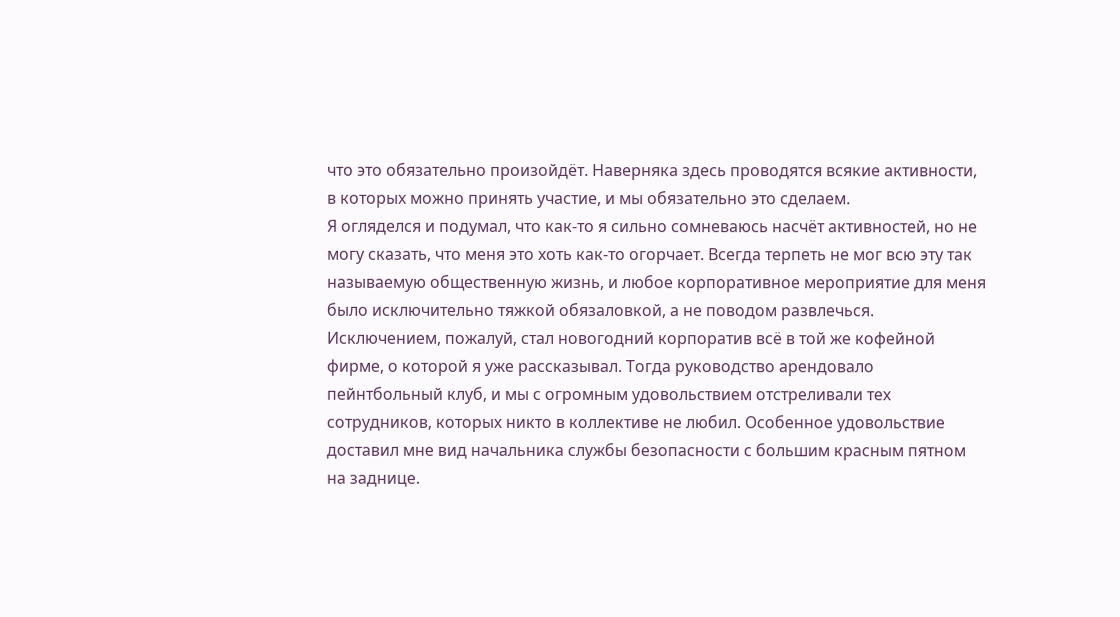что это обязательно произойдёт. Наверняка здесь проводятся всякие активности, в которых можно принять участие, и мы обязательно это сделаем.
Я огляделся и подумал, что как-то я сильно сомневаюсь насчёт активностей, но не могу сказать, что меня это хоть как-то огорчает. Всегда терпеть не мог всю эту так называемую общественную жизнь, и любое корпоративное мероприятие для меня было исключительно тяжкой обязаловкой, а не поводом развлечься. Исключением, пожалуй, стал новогодний корпоратив всё в той же кофейной фирме, о которой я уже рассказывал. Тогда руководство арендовало пейнтбольный клуб, и мы с огромным удовольствием отстреливали тех сотрудников, которых никто в коллективе не любил. Особенное удовольствие доставил мне вид начальника службы безопасности с большим красным пятном на заднице.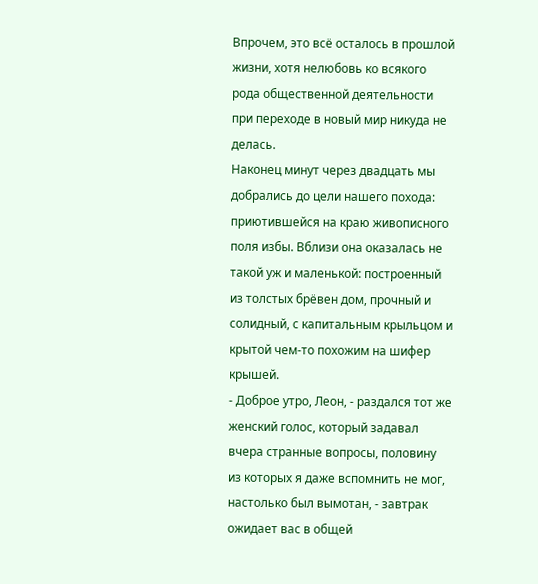Впрочем, это всё осталось в прошлой жизни, хотя нелюбовь ко всякого рода общественной деятельности при переходе в новый мир никуда не делась.
Наконец минут через двадцать мы добрались до цели нашего похода: приютившейся на краю живописного поля избы. Вблизи она оказалась не такой уж и маленькой: построенный из толстых брёвен дом, прочный и солидный, с капитальным крыльцом и крытой чем-то похожим на шифер крышей.
- Доброе утро, Леон, - раздался тот же женский голос, который задавал вчера странные вопросы, половину из которых я даже вспомнить не мог, настолько был вымотан, - завтрак ожидает вас в общей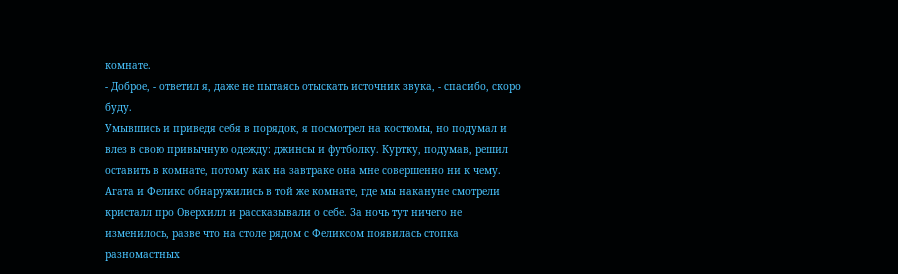комнате.
- Доброе, - ответил я, даже не пытаясь отыскать источник звука, - спасибо, скоро буду.
Умывшись и приведя себя в порядок, я посмотрел на костюмы, но подумал и влез в свою привычную одежду: джинсы и футболку. Куртку, подумав, решил оставить в комнате, потому как на завтраке она мне совершенно ни к чему.
Агата и Феликс обнаружились в той же комнате, где мы накануне смотрели кристалл про Оверхилл и рассказывали о себе. За ночь тут ничего не изменилось, разве что на столе рядом с Феликсом появилась стопка разномастных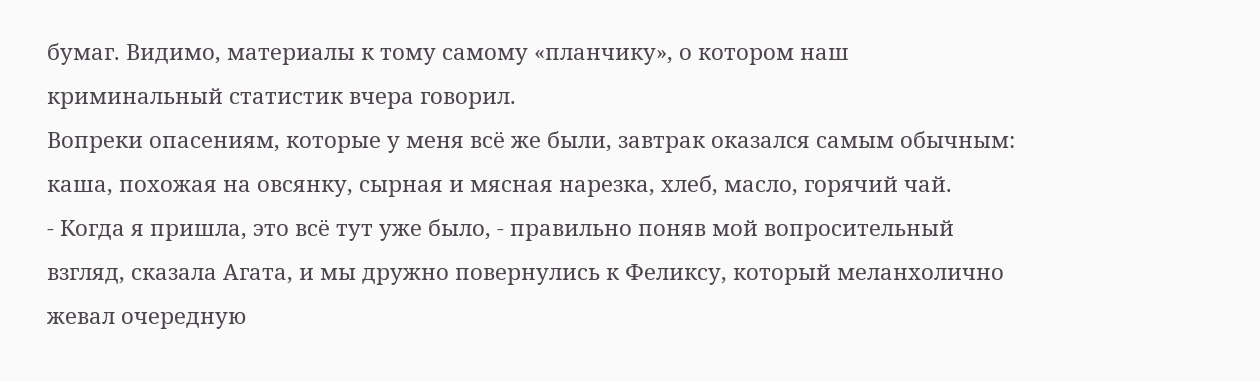бумаг. Видимо, материалы к тому самому «планчику», о котором наш криминальный статистик вчера говорил.
Вопреки опасениям, которые у меня всё же были, завтрак оказался самым обычным: каша, похожая на овсянку, сырная и мясная нарезка, хлеб, масло, горячий чай.
- Когда я пришла, это всё тут уже было, - правильно поняв мой вопросительный взгляд, сказала Агата, и мы дружно повернулись к Феликсу, который меланхолично жевал очередную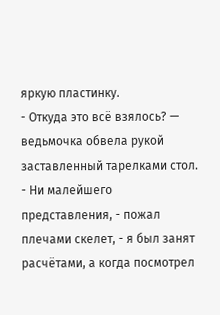яркую пластинку.
- Откуда это всё взялось? — ведьмочка обвела рукой заставленный тарелками стол.
- Ни малейшего представления, - пожал плечами скелет, - я был занят расчётами, а когда посмотрел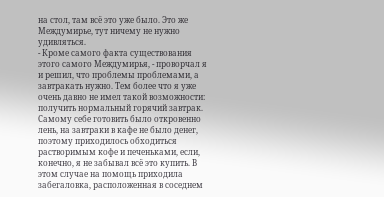на стол, там всё это уже было. Это же Междумирье, тут ничему не нужно удивляться.
- Кроме самого факта существования этого самого Междумирья, - проворчал я и решил, что проблемы проблемами, а завтракать нужно. Тем более что я уже очень давно не имел такой возможности: получить нормальный горячий завтрак. Самому себе готовить было откровенно лень, на завтраки в кафе не было денег, поэтому приходилось обходиться растворимым кофе и печеньками, если, конечно, я не забывал всё это купить. В этом случае на помощь приходила забегаловка, расположенная в соседнем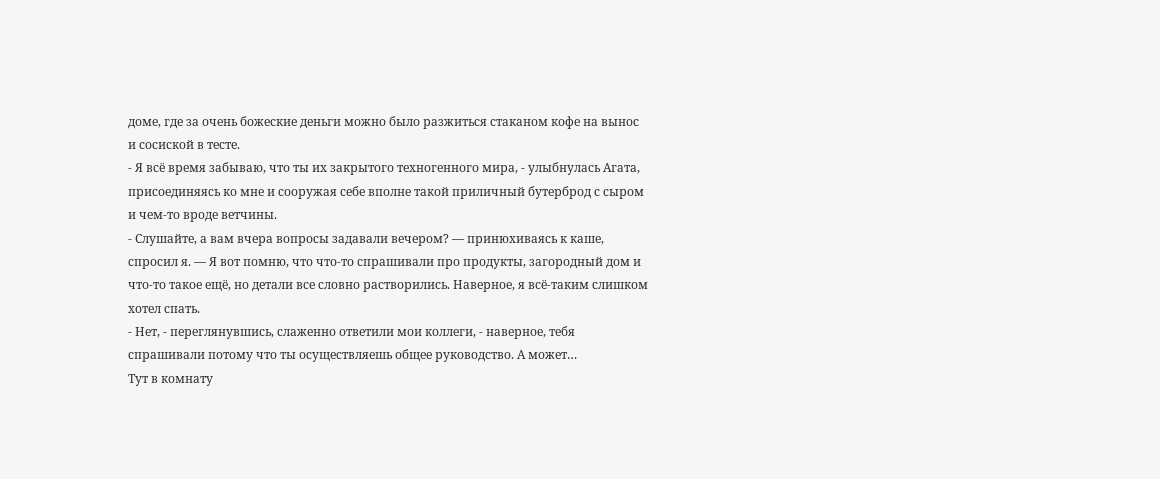доме, где за очень божеские деньги можно было разжиться стаканом кофе на вынос и сосиской в тесте.
- Я всё время забываю, что ты их закрытого техногенного мира, - улыбнулась Агата, присоединяясь ко мне и сооружая себе вполне такой приличный бутерброд с сыром и чем-то вроде ветчины.
- Слушайте, а вам вчера вопросы задавали вечером? — принюхиваясь к каше, спросил я. — Я вот помню, что что-то спрашивали про продукты, загородный дом и что-то такое ещё, но детали все словно растворились. Наверное, я всё-таким слишком хотел спать.
- Нет, - переглянувшись, слаженно ответили мои коллеги, - наверное, тебя спрашивали потому что ты осуществляешь общее руководство. А может…
Тут в комнату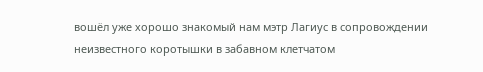вошёл уже хорошо знакомый нам мэтр Лагиус в сопровождении неизвестного коротышки в забавном клетчатом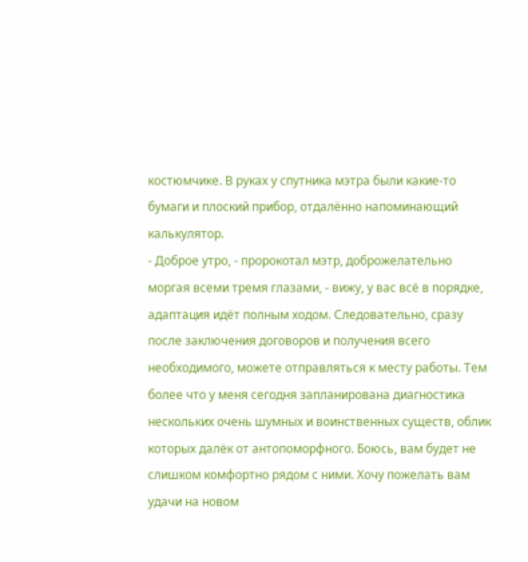костюмчике. В руках у спутника мэтра были какие-то бумаги и плоский прибор, отдалённо напоминающий калькулятор.
- Доброе утро, - пророкотал мэтр, доброжелательно моргая всеми тремя глазами, - вижу, у вас всё в порядке, адаптация идёт полным ходом. Следовательно, сразу после заключения договоров и получения всего необходимого, можете отправляться к месту работы. Тем более что у меня сегодня запланирована диагностика нескольких очень шумных и воинственных существ, облик которых далёк от антопоморфного. Боюсь, вам будет не слишком комфортно рядом с ними. Хочу пожелать вам удачи на новом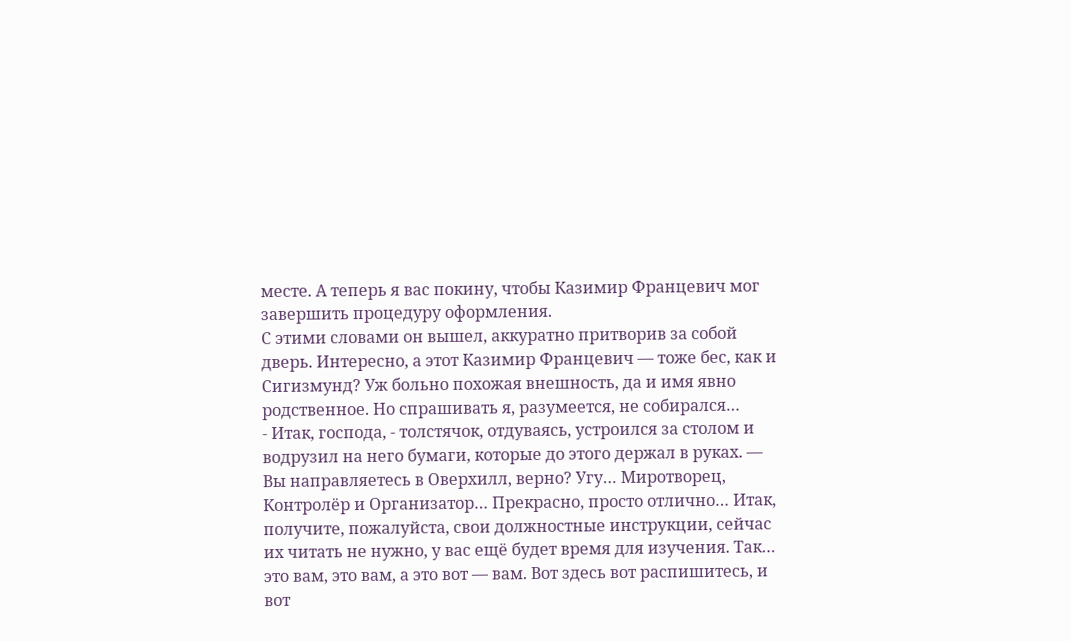месте. А теперь я вас покину, чтобы Казимир Францевич мог завершить процедуру оформления.
С этими словами он вышел, аккуратно притворив за собой дверь. Интересно, а этот Казимир Францевич — тоже бес, как и Сигизмунд? Уж больно похожая внешность, да и имя явно родственное. Но спрашивать я, разумеется, не собирался…
- Итак, господа, - толстячок, отдуваясь, устроился за столом и водрузил на него бумаги, которые до этого держал в руках. — Вы направляетесь в Оверхилл, верно? Угу… Миротворец, Контролёр и Организатор… Прекрасно, просто отлично… Итак, получите, пожалуйста, свои должностные инструкции, сейчас их читать не нужно, у вас ещё будет время для изучения. Так… это вам, это вам, а это вот — вам. Вот здесь вот распишитесь, и вот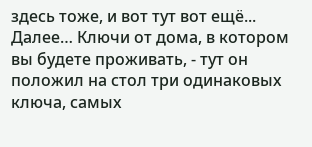здесь тоже, и вот тут вот ещё... Далее… Ключи от дома, в котором вы будете проживать, - тут он положил на стол три одинаковых ключа, самых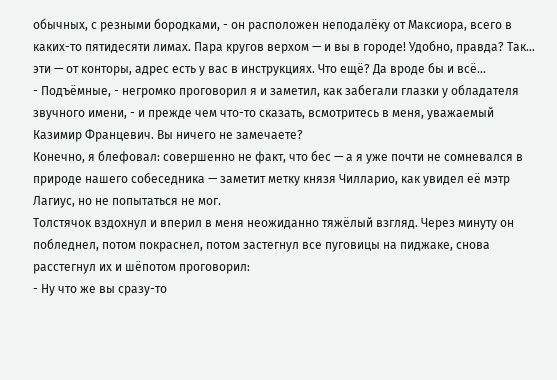обычных, с резными бородками, - он расположен неподалёку от Максиора, всего в каких-то пятидесяти лимах. Пара кругов верхом — и вы в городе! Удобно, правда? Так… эти — от конторы, адрес есть у вас в инструкциях. Что ещё? Да вроде бы и всё...
- Подъёмные, - негромко проговорил я и заметил, как забегали глазки у обладателя звучного имени, - и прежде чем что-то сказать, всмотритесь в меня, уважаемый Казимир Францевич. Вы ничего не замечаете?
Конечно, я блефовал: совершенно не факт, что бес — а я уже почти не сомневался в природе нашего собеседника — заметит метку князя Чилларио, как увидел её мэтр Лагиус, но не попытаться не мог.
Толстячок вздохнул и вперил в меня неожиданно тяжёлый взгляд. Через минуту он побледнел, потом покраснел, потом застегнул все пуговицы на пиджаке, снова расстегнул их и шёпотом проговорил:
- Ну что же вы сразу-то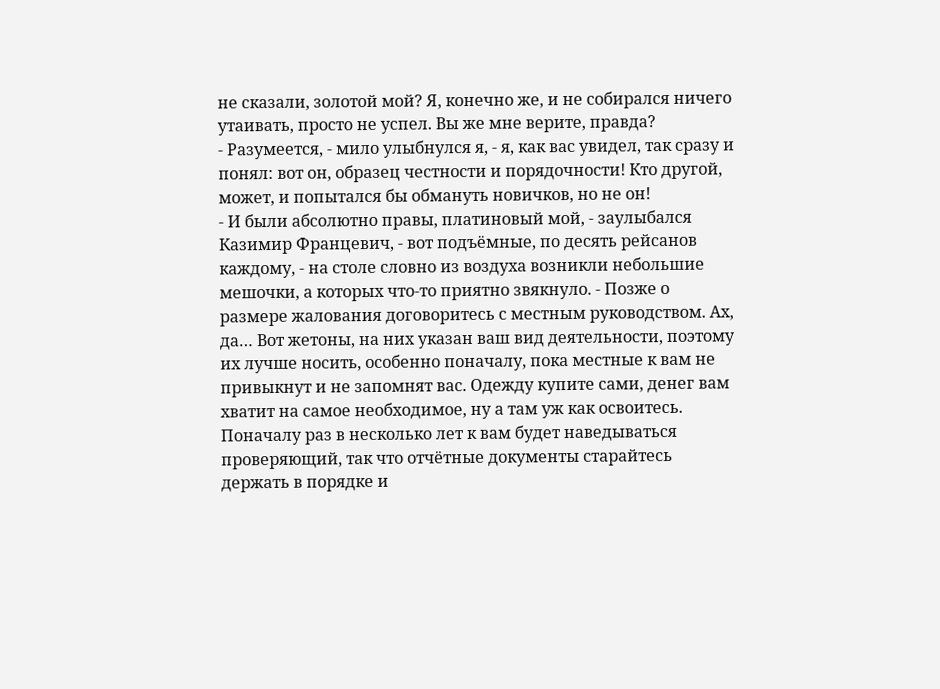не сказали, золотой мой? Я, конечно же, и не собирался ничего утаивать, просто не успел. Вы же мне верите, правда?
- Разумеется, - мило улыбнулся я, - я, как вас увидел, так сразу и понял: вот он, образец честности и порядочности! Кто другой, может, и попытался бы обмануть новичков, но не он!
- И были абсолютно правы, платиновый мой, - заулыбался Казимир Францевич, - вот подъёмные, по десять рейсанов каждому, - на столе словно из воздуха возникли небольшие мешочки, а которых что-то приятно звякнуло. - Позже о размере жалования договоритесь с местным руководством. Ах, да… Вот жетоны, на них указан ваш вид деятельности, поэтому их лучше носить, особенно поначалу, пока местные к вам не привыкнут и не запомнят вас. Одежду купите сами, денег вам хватит на самое необходимое, ну а там уж как освоитесь. Поначалу раз в несколько лет к вам будет наведываться проверяющий, так что отчётные документы старайтесь держать в порядке и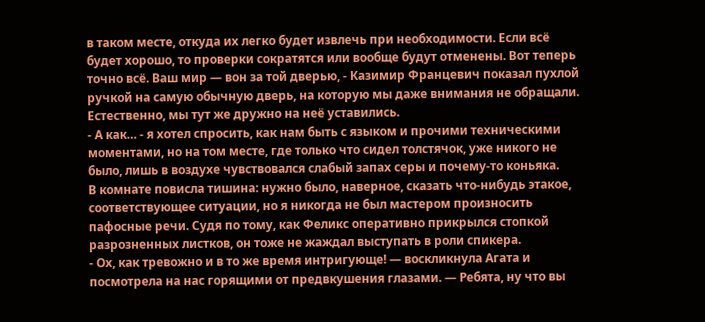в таком месте, откуда их легко будет извлечь при необходимости. Если всё будет хорошо, то проверки сократятся или вообще будут отменены. Вот теперь точно всё. Ваш мир — вон за той дверью, - Казимир Францевич показал пухлой ручкой на самую обычную дверь, на которую мы даже внимания не обращали. Естественно, мы тут же дружно на неё уставились.
- А как… - я хотел спросить, как нам быть с языком и прочими техническими моментами, но на том месте, где только что сидел толстячок, уже никого не было, лишь в воздухе чувствовался слабый запах серы и почему-то коньяка.
В комнате повисла тишина: нужно было, наверное, сказать что-нибудь этакое, соответствующее ситуации, но я никогда не был мастером произносить пафосные речи. Судя по тому, как Феликс оперативно прикрылся стопкой разрозненных листков, он тоже не жаждал выступать в роли спикера.
- Ох, как тревожно и в то же время интригующе! — воскликнула Агата и посмотрела на нас горящими от предвкушения глазами. — Ребята, ну что вы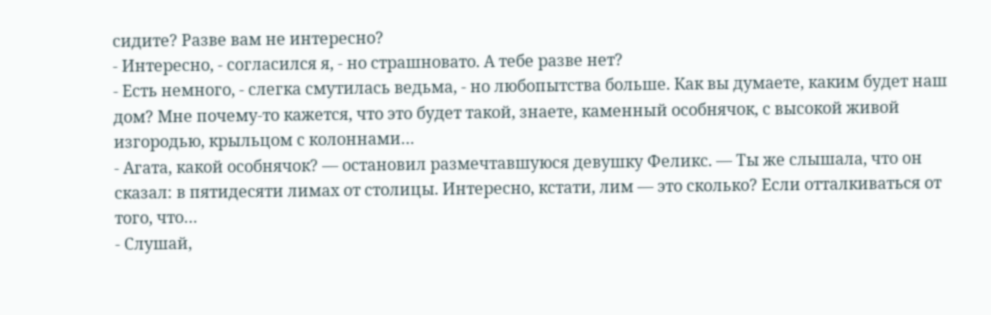сидите? Разве вам не интересно?
- Интересно, - согласился я, - но страшновато. А тебе разве нет?
- Есть немного, - слегка смутилась ведьма, - но любопытства больше. Как вы думаете, каким будет наш дом? Мне почему-то кажется, что это будет такой, знаете, каменный особнячок, с высокой живой изгородью, крыльцом с колоннами…
- Агата, какой особнячок? — остановил размечтавшуюся девушку Феликс. — Ты же слышала, что он сказал: в пятидесяти лимах от столицы. Интересно, кстати, лим — это сколько? Если отталкиваться от того, что…
- Слушай,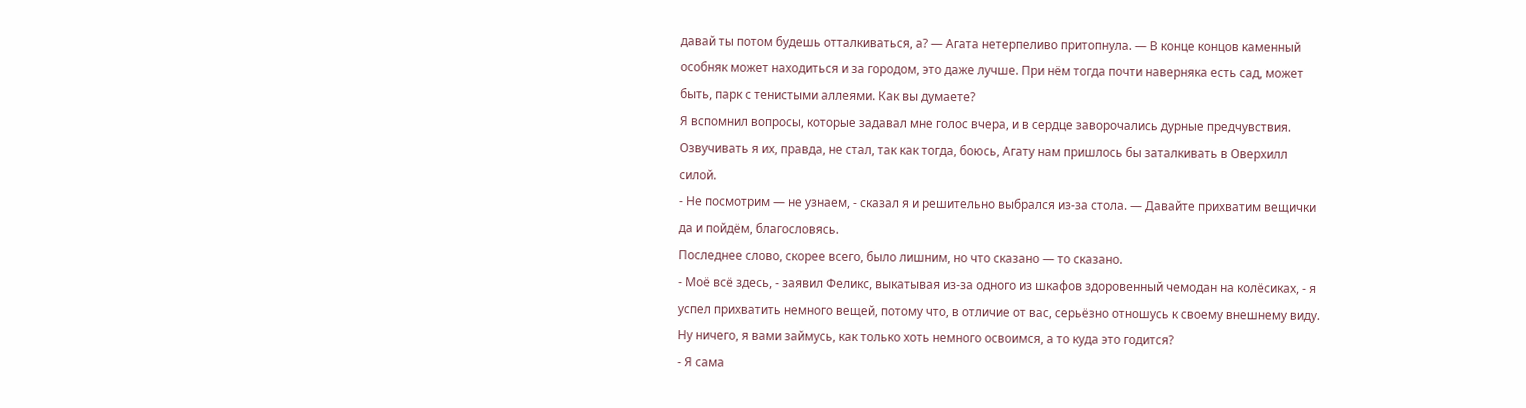давай ты потом будешь отталкиваться, а? — Агата нетерпеливо притопнула. — В конце концов каменный особняк может находиться и за городом, это даже лучше. При нём тогда почти наверняка есть сад, может быть, парк с тенистыми аллеями. Как вы думаете?
Я вспомнил вопросы, которые задавал мне голос вчера, и в сердце заворочались дурные предчувствия. Озвучивать я их, правда, не стал, так как тогда, боюсь, Агату нам пришлось бы заталкивать в Оверхилл силой.
- Не посмотрим — не узнаем, - сказал я и решительно выбрался из-за стола. — Давайте прихватим вещички да и пойдём, благословясь.
Последнее слово, скорее всего, было лишним, но что сказано — то сказано.
- Моё всё здесь, - заявил Феликс, выкатывая из-за одного из шкафов здоровенный чемодан на колёсиках, - я успел прихватить немного вещей, потому что, в отличие от вас, серьёзно отношусь к своему внешнему виду. Ну ничего, я вами займусь, как только хоть немного освоимся, а то куда это годится?
- Я сама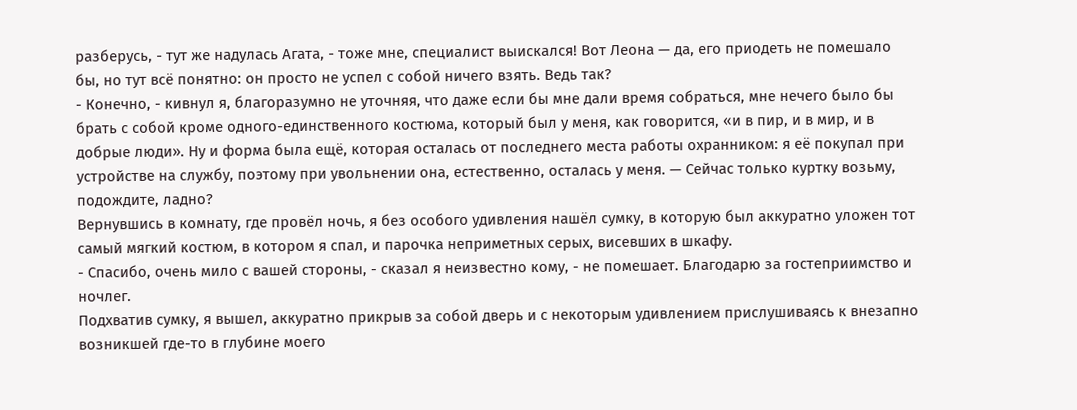разберусь, - тут же надулась Агата, - тоже мне, специалист выискался! Вот Леона — да, его приодеть не помешало бы, но тут всё понятно: он просто не успел с собой ничего взять. Ведь так?
- Конечно, - кивнул я, благоразумно не уточняя, что даже если бы мне дали время собраться, мне нечего было бы брать с собой кроме одного-единственного костюма, который был у меня, как говорится, «и в пир, и в мир, и в добрые люди». Ну и форма была ещё, которая осталась от последнего места работы охранником: я её покупал при устройстве на службу, поэтому при увольнении она, естественно, осталась у меня. — Сейчас только куртку возьму, подождите, ладно?
Вернувшись в комнату, где провёл ночь, я без особого удивления нашёл сумку, в которую был аккуратно уложен тот самый мягкий костюм, в котором я спал, и парочка неприметных серых, висевших в шкафу.
- Спасибо, очень мило с вашей стороны, - сказал я неизвестно кому, - не помешает. Благодарю за гостеприимство и ночлег.
Подхватив сумку, я вышел, аккуратно прикрыв за собой дверь и с некоторым удивлением прислушиваясь к внезапно возникшей где-то в глубине моего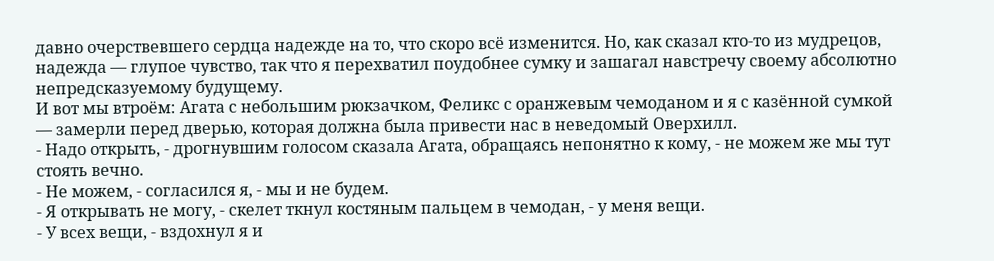давно очерствевшего сердца надежде на то, что скоро всё изменится. Но, как сказал кто-то из мудрецов, надежда — глупое чувство, так что я перехватил поудобнее сумку и зашагал навстречу своему абсолютно непредсказуемому будущему.
И вот мы втроём: Агата с небольшим рюкзачком, Феликс с оранжевым чемоданом и я с казённой сумкой — замерли перед дверью, которая должна была привести нас в неведомый Оверхилл.
- Надо открыть, - дрогнувшим голосом сказала Агата, обращаясь непонятно к кому, - не можем же мы тут стоять вечно.
- Не можем, - согласился я, - мы и не будем.
- Я открывать не могу, - скелет ткнул костяным пальцем в чемодан, - у меня вещи.
- У всех вещи, - вздохнул я и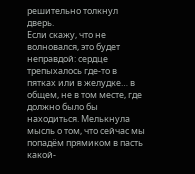решительно толкнул дверь.
Если скажу, что не волновался, это будет неправдой: сердце трепыхалось где-то в пятках или в желудке… в общем, не в том месте, где должно было бы находиться. Мелькнула мысль о том, что сейчас мы попадём прямиком в пасть какой-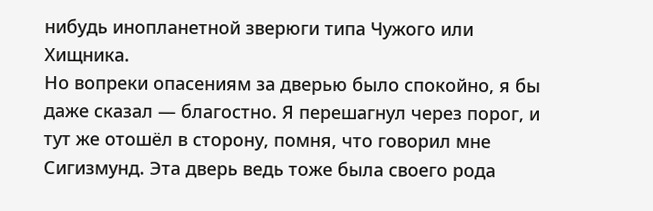нибудь инопланетной зверюги типа Чужого или Хищника.
Но вопреки опасениям за дверью было спокойно, я бы даже сказал — благостно. Я перешагнул через порог, и тут же отошёл в сторону, помня, что говорил мне Сигизмунд. Эта дверь ведь тоже была своего рода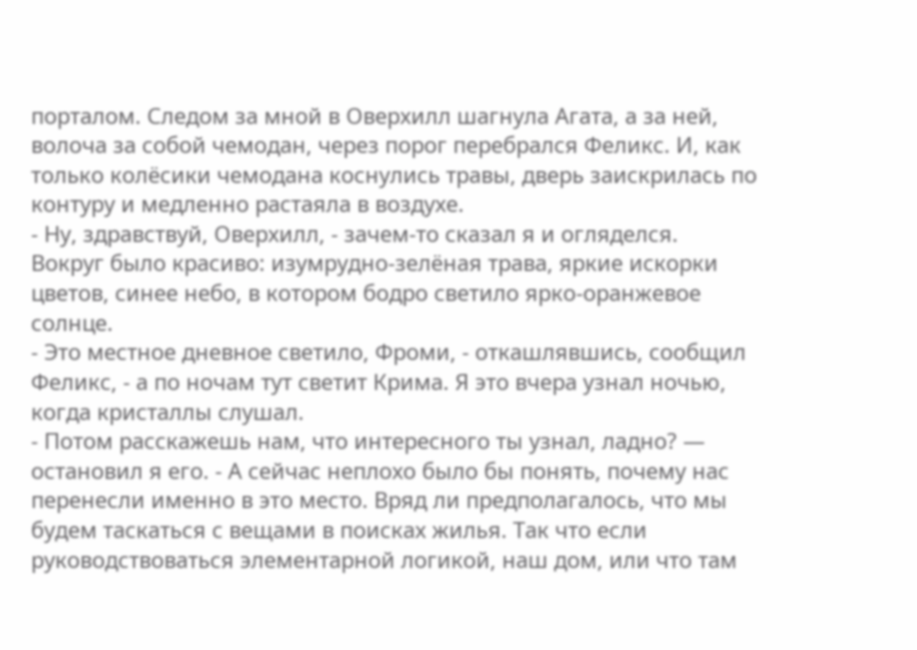порталом. Следом за мной в Оверхилл шагнула Агата, а за ней, волоча за собой чемодан, через порог перебрался Феликс. И, как только колёсики чемодана коснулись травы, дверь заискрилась по контуру и медленно растаяла в воздухе.
- Ну, здравствуй, Оверхилл, - зачем-то сказал я и огляделся.
Вокруг было красиво: изумрудно-зелёная трава, яркие искорки цветов, синее небо, в котором бодро светило ярко-оранжевое солнце.
- Это местное дневное светило, Фроми, - откашлявшись, сообщил Феликс, - а по ночам тут светит Крима. Я это вчера узнал ночью, когда кристаллы слушал.
- Потом расскажешь нам, что интересного ты узнал, ладно? — остановил я его. - А сейчас неплохо было бы понять, почему нас перенесли именно в это место. Вряд ли предполагалось, что мы будем таскаться с вещами в поисках жилья. Так что если руководствоваться элементарной логикой, наш дом, или что там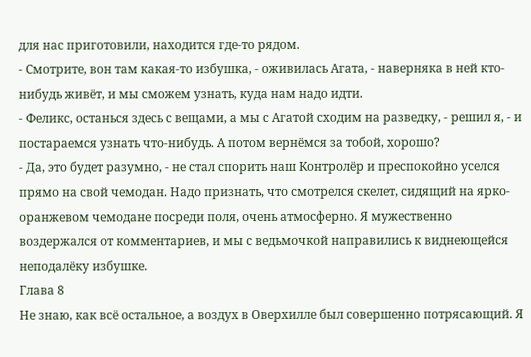для нас приготовили, находится где-то рядом.
- Смотрите, вон там какая-то избушка, - оживилась Агата, - наверняка в ней кто-нибудь живёт, и мы сможем узнать, куда нам надо идти.
- Феликс, останься здесь с вещами, а мы с Агатой сходим на разведку, - решил я, - и постараемся узнать что-нибудь. А потом вернёмся за тобой, хорошо?
- Да, это будет разумно, - не стал спорить наш Контролёр и преспокойно уселся прямо на свой чемодан. Надо признать, что смотрелся скелет, сидящий на ярко-оранжевом чемодане посреди поля, очень атмосферно. Я мужественно воздержался от комментариев, и мы с ведьмочкой направились к виднеющейся неподалёку избушке.
Глава 8
Не знаю, как всё остальное, а воздух в Оверхилле был совершенно потрясающий. Я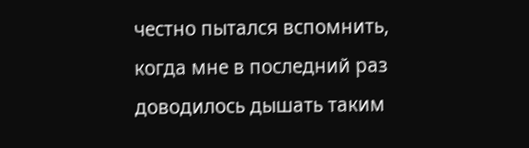честно пытался вспомнить, когда мне в последний раз доводилось дышать таким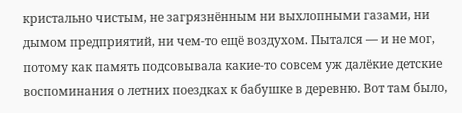кристально чистым, не загрязнённым ни выхлопными газами, ни дымом предприятий, ни чем-то ещё воздухом. Пытался — и не мог, потому как память подсовывала какие-то совсем уж далёкие детские воспоминания о летних поездках к бабушке в деревню. Вот там было,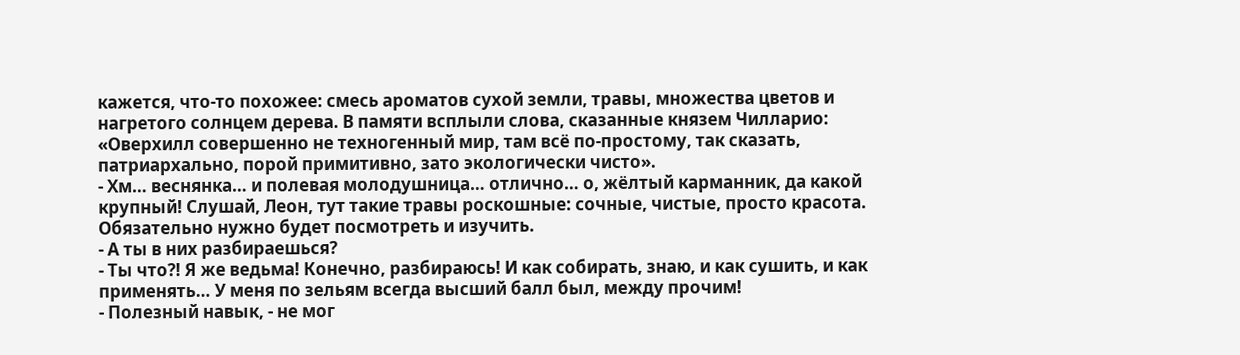кажется, что-то похожее: смесь ароматов сухой земли, травы, множества цветов и нагретого солнцем дерева. В памяти всплыли слова, сказанные князем Чилларио: «Оверхилл совершенно не техногенный мир, там всё по-простому, так сказать, патриархально, порой примитивно, зато экологически чисто».
- Хм… веснянка… и полевая молодушница… отлично… о, жёлтый карманник, да какой крупный! Слушай, Леон, тут такие травы роскошные: сочные, чистые, просто красота. Обязательно нужно будет посмотреть и изучить.
- А ты в них разбираешься?
- Ты что?! Я же ведьма! Конечно, разбираюсь! И как собирать, знаю, и как сушить, и как применять… У меня по зельям всегда высший балл был, между прочим!
- Полезный навык, - не мог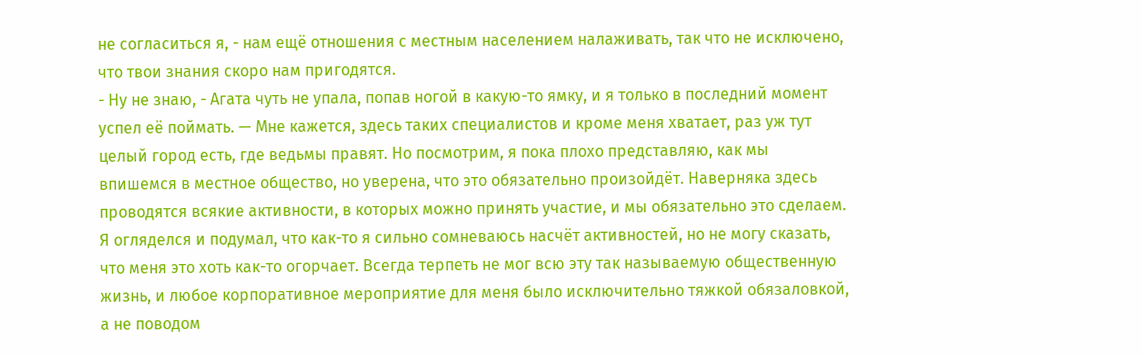не согласиться я, - нам ещё отношения с местным населением налаживать, так что не исключено, что твои знания скоро нам пригодятся.
- Ну не знаю, - Агата чуть не упала, попав ногой в какую-то ямку, и я только в последний момент успел её поймать. — Мне кажется, здесь таких специалистов и кроме меня хватает, раз уж тут целый город есть, где ведьмы правят. Но посмотрим, я пока плохо представляю, как мы впишемся в местное общество, но уверена, что это обязательно произойдёт. Наверняка здесь проводятся всякие активности, в которых можно принять участие, и мы обязательно это сделаем.
Я огляделся и подумал, что как-то я сильно сомневаюсь насчёт активностей, но не могу сказать, что меня это хоть как-то огорчает. Всегда терпеть не мог всю эту так называемую общественную жизнь, и любое корпоративное мероприятие для меня было исключительно тяжкой обязаловкой, а не поводом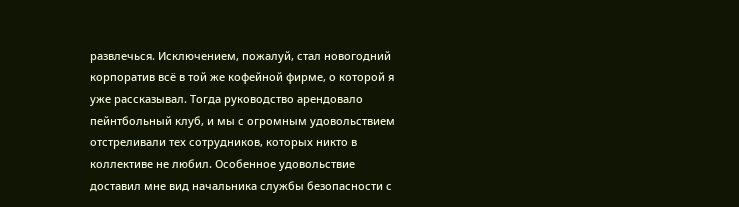развлечься. Исключением, пожалуй, стал новогодний корпоратив всё в той же кофейной фирме, о которой я уже рассказывал. Тогда руководство арендовало пейнтбольный клуб, и мы с огромным удовольствием отстреливали тех сотрудников, которых никто в коллективе не любил. Особенное удовольствие доставил мне вид начальника службы безопасности с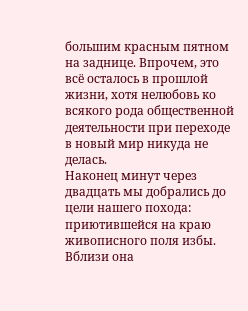большим красным пятном на заднице. Впрочем, это всё осталось в прошлой жизни, хотя нелюбовь ко всякого рода общественной деятельности при переходе в новый мир никуда не делась.
Наконец минут через двадцать мы добрались до цели нашего похода: приютившейся на краю живописного поля избы. Вблизи она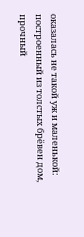оказалась не такой уж и маленькой: построенный из толстых брёвен дом, прочный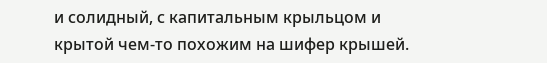и солидный, с капитальным крыльцом и крытой чем-то похожим на шифер крышей.